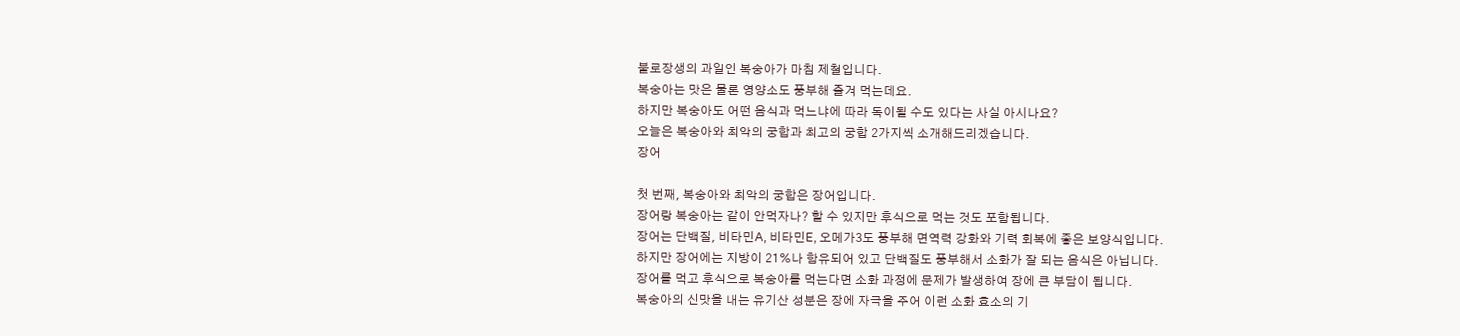불로장생의 과일인 복숭아가 마침 제철입니다.
복숭아는 맛은 물론 영양소도 풍부해 즐겨 먹는데요.
하지만 복숭아도 어떤 음식과 먹느냐에 따라 독이될 수도 있다는 사실 아시나요?
오늘은 복숭아와 최악의 궁합과 최고의 궁합 2가지씩 소개해드리겠습니다.
장어

첫 번째, 복숭아와 최악의 궁합은 장어입니다.
장어랑 복숭아는 같이 안먹자나? 할 수 있지만 후식으로 먹는 것도 포함됩니다.
장어는 단백질, 비타민A, 비타민E, 오메가3도 풍부해 면역력 강화와 기력 회복에 좋은 보양식입니다.
하지만 장어에는 지방이 21%나 함유되어 있고 단백질도 풍부해서 소화가 잘 되는 음식은 아닙니다.
장어를 먹고 후식으로 복숭아를 먹는다면 소화 과정에 문제가 발생하여 장에 큰 부담이 됩니다.
복숭아의 신맛을 내는 유기산 성분은 장에 자극을 주어 이런 소화 효소의 기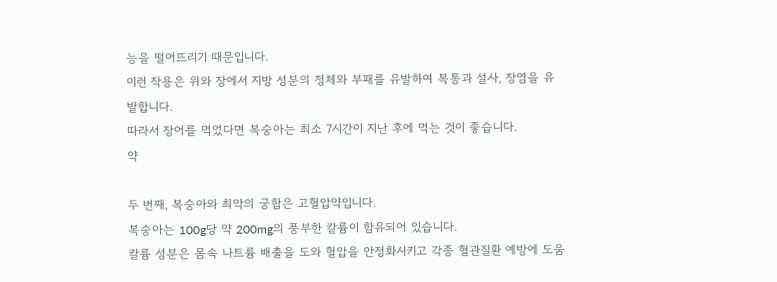능을 떨어뜨리기 때문입니다.
이런 작용은 위와 장에서 지방 성분의 정체와 부패를 유발하여 복통과 설사, 장염을 유발합니다.
따라서 장어를 먹었다면 복숭아는 최소 7시간이 지난 후에 먹는 것이 좋습니다.
약

두 번째, 복숭아와 최악의 궁합은 고혈압약입니다.
복숭아는 100g당 약 200mg의 풍부한 칼륨이 함유되어 있습니다.
칼륨 성분은 몸속 나트륨 배출을 도와 혈압을 안정화시키고 각종 혈관질환 예방에 도움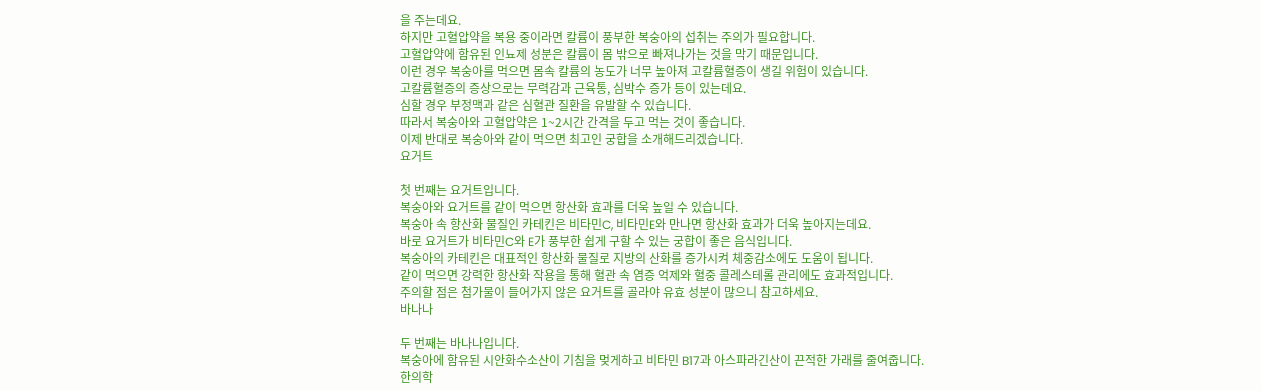을 주는데요.
하지만 고혈압약을 복용 중이라면 칼륨이 풍부한 복숭아의 섭취는 주의가 필요합니다.
고혈압약에 함유된 인뇨제 성분은 칼륨이 몸 밖으로 빠져나가는 것을 막기 때문입니다.
이런 경우 복숭아를 먹으면 몸속 칼륨의 농도가 너무 높아져 고칼륨혈증이 생길 위험이 있습니다.
고칼륨혈증의 증상으로는 무력감과 근육통, 심박수 증가 등이 있는데요.
심할 경우 부정맥과 같은 심혈관 질환을 유발할 수 있습니다.
따라서 복숭아와 고혈압약은 1~2시간 간격을 두고 먹는 것이 좋습니다.
이제 반대로 복숭아와 같이 먹으면 최고인 궁합을 소개해드리겠습니다.
요거트

첫 번째는 요거트입니다.
복숭아와 요거트를 같이 먹으면 항산화 효과를 더욱 높일 수 있습니다.
복숭아 속 항산화 물질인 카테킨은 비타민C, 비타민E와 만나면 항산화 효과가 더욱 높아지는데요.
바로 요거트가 비타민C와 E가 풍부한 쉽게 구할 수 있는 궁합이 좋은 음식입니다.
복숭아의 카테킨은 대표적인 항산화 물질로 지방의 산화를 증가시켜 체중감소에도 도움이 됩니다.
같이 먹으면 강력한 항산화 작용을 통해 혈관 속 염증 억제와 혈중 콜레스테롤 관리에도 효과적입니다.
주의할 점은 첨가물이 들어가지 않은 요거트를 골라야 유효 성분이 많으니 참고하세요.
바나나

두 번째는 바나나입니다.
복숭아에 함유된 시안화수소산이 기침을 멎게하고 비타민 B17과 아스파라긴산이 끈적한 가래를 줄여줍니다.
한의학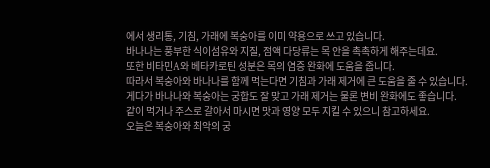에서 생리통, 기침, 가래에 복숭아를 이미 약용으로 쓰고 있습니다.
바나나는 풍부한 식이섬유와 지질, 점액 다당류는 목 안을 촉촉하게 해주는데요.
또한 비타민A와 베타카로틴 성분은 목의 염증 완화에 도움을 줍니다.
따라서 복숭아와 바나나를 함께 먹는다면 기침과 가래 제거에 큰 도움을 줄 수 있습니다.
게다가 바나나와 복숭아는 궁합도 잘 맞고 가래 제거는 물론 변비 완화에도 좋습니다.
같이 먹거나 주스로 갈아서 마시면 맛과 영양 모두 지킬 수 있으니 참고하세요.
오늘은 복숭아와 최악의 궁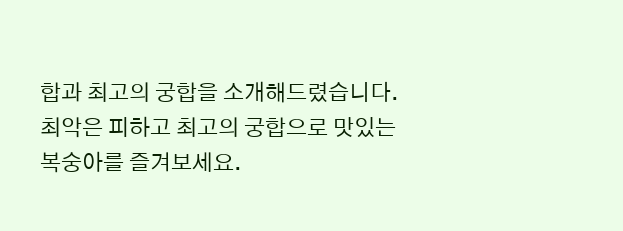합과 최고의 궁합을 소개해드렸습니다.
최악은 피하고 최고의 궁합으로 맛있는 복숭아를 즐겨보세요.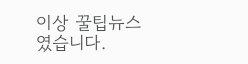이상 꿀팁뉴스였습니다.